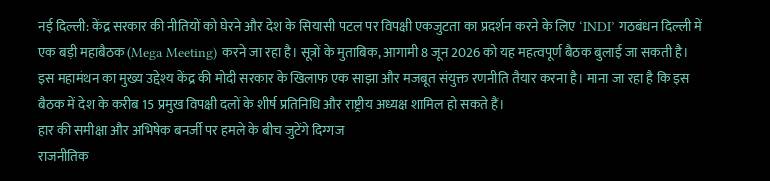नई दिल्ली: केंद्र सरकार की नीतियों को घेरने और देश के सियासी पटल पर विपक्षी एकजुटता का प्रदर्शन करने के लिए ‘INDI’ गठबंधन दिल्ली में एक बड़ी महाबैठक (Mega Meeting) करने जा रहा है। सूत्रों के मुताबिक, आगामी 8 जून 2026 को यह महत्वपूर्ण बैठक बुलाई जा सकती है। इस महामंथन का मुख्य उद्देश्य केंद्र की मोदी सरकार के खिलाफ एक साझा और मजबूत संयुक्त रणनीति तैयार करना है। माना जा रहा है कि इस बैठक में देश के करीब 15 प्रमुख विपक्षी दलों के शीर्ष प्रतिनिधि और राष्ट्रीय अध्यक्ष शामिल हो सकते हैं।
हार की समीक्षा और अभिषेक बनर्जी पर हमले के बीच जुटेंगे दिग्गज
राजनीतिक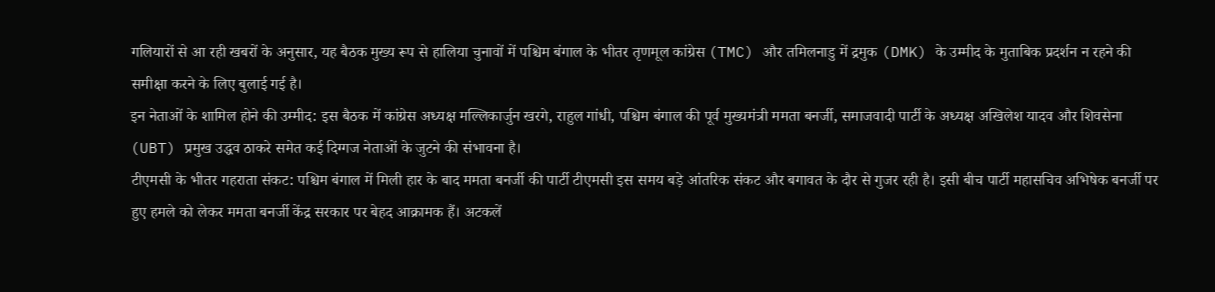गलियारों से आ रही खबरों के अनुसार, यह बैठक मुख्य रूप से हालिया चुनावों में पश्चिम बंगाल के भीतर तृणमूल कांग्रेस (TMC) और तमिलनाडु में द्रमुक (DMK) के उम्मीद के मुताबिक प्रदर्शन न रहने की समीक्षा करने के लिए बुलाई गई है।
इन नेताओं के शामिल होने की उम्मीद: इस बैठक में कांग्रेस अध्यक्ष मल्लिकार्जुन खरगे, राहुल गांधी, पश्चिम बंगाल की पूर्व मुख्यमंत्री ममता बनर्जी, समाजवादी पार्टी के अध्यक्ष अखिलेश यादव और शिवसेना (UBT) प्रमुख उद्धव ठाकरे समेत कई दिग्गज नेताओं के जुटने की संभावना है।
टीएमसी के भीतर गहराता संकट: पश्चिम बंगाल में मिली हार के बाद ममता बनर्जी की पार्टी टीएमसी इस समय बड़े आंतरिक संकट और बगावत के दौर से गुजर रही है। इसी बीच पार्टी महासचिव अभिषेक बनर्जी पर हुए हमले को लेकर ममता बनर्जी केंद्र सरकार पर बेहद आक्रामक हैं। अटकलें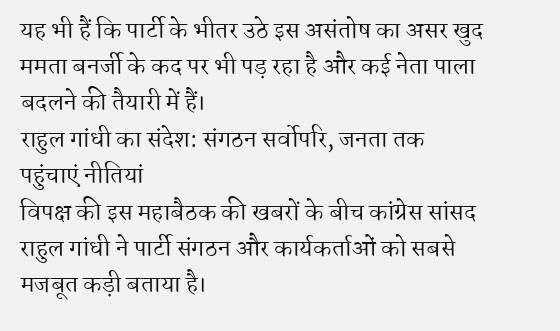यह भी हैं कि पार्टी के भीतर उठे इस असंतोष का असर खुद ममता बनर्जी के कद पर भी पड़ रहा है और कई नेता पाला बदलने की तैयारी में हैं।
राहुल गांधी का संदेश: संगठन सर्वोपरि, जनता तक पहुंचाएं नीतियां
विपक्ष की इस महाबैठक की खबरों के बीच कांग्रेस सांसद राहुल गांधी ने पार्टी संगठन और कार्यकर्ताओं को सबसे मजबूत कड़ी बताया है।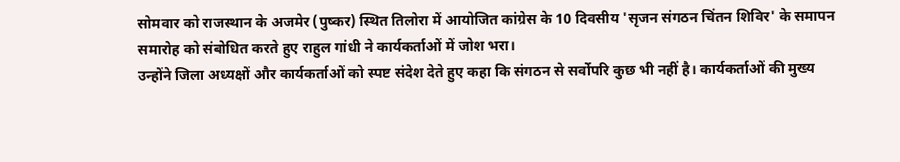सोमवार को राजस्थान के अजमेर (पुष्कर) स्थित तिलोरा में आयोजित कांग्रेस के 10 दिवसीय 'सृजन संगठन चिंतन शिविर' के समापन समारोह को संबोधित करते हुए राहुल गांधी ने कार्यकर्ताओं में जोश भरा।
उन्होंने जिला अध्यक्षों और कार्यकर्ताओं को स्पष्ट संदेश देते हुए कहा कि संगठन से सर्वोपरि कुछ भी नहीं है। कार्यकर्ताओं की मुख्य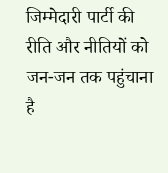जिम्मेदारी पार्टी की रीति और नीतियों को जन-जन तक पहुंचाना है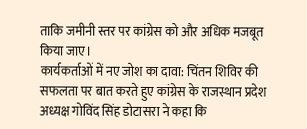ताकि जमीनी स्तर पर कांग्रेस को और अधिक मजबूत किया जाए।
कार्यकर्ताओं में नए जोश का दावा: चिंतन शिविर की सफलता पर बात करते हुए कांग्रेस के राजस्थान प्रदेश अध्यक्ष गोविंद सिंह डोटासरा ने कहा कि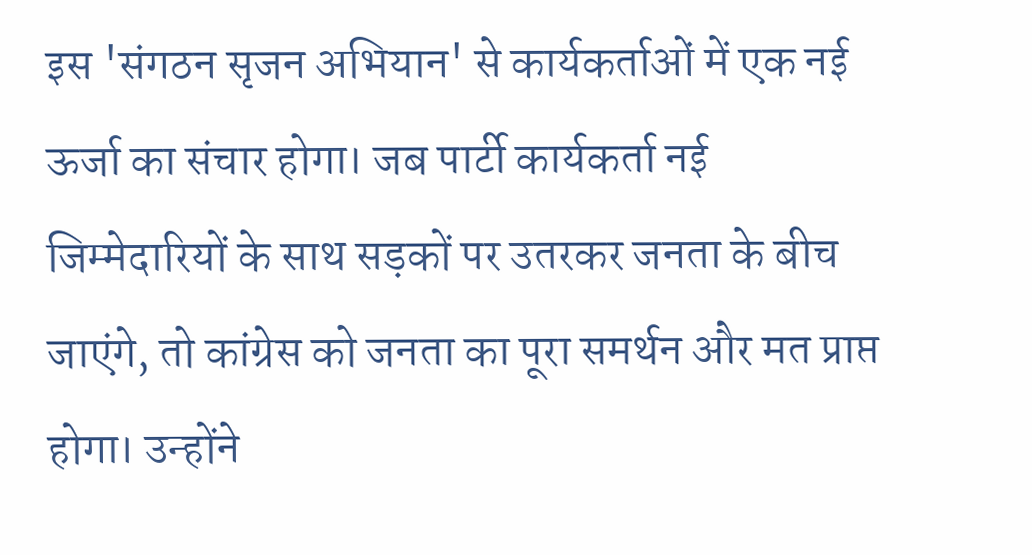इस 'संगठन सृजन अभियान' से कार्यकर्ताओं में एक नई ऊर्जा का संचार होगा। जब पार्टी कार्यकर्ता नई जिम्मेदारियों के साथ सड़कों पर उतरकर जनता के बीच जाएंगे, तो कांग्रेस को जनता का पूरा समर्थन और मत प्राप्त होगा। उन्होंने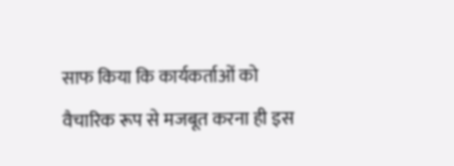साफ किया कि कार्यकर्ताओं को वैचारिक रूप से मजबूत करना ही इस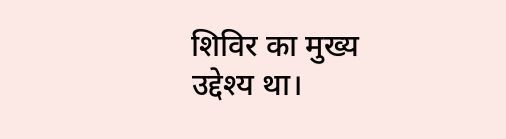शिविर का मुख्य उद्देश्य था।